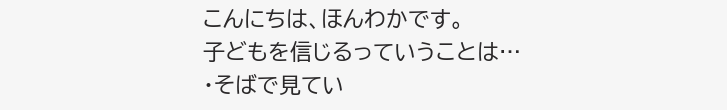こんにちは、ほんわかです。
子どもを信じるっていうことは…
・そばで見てい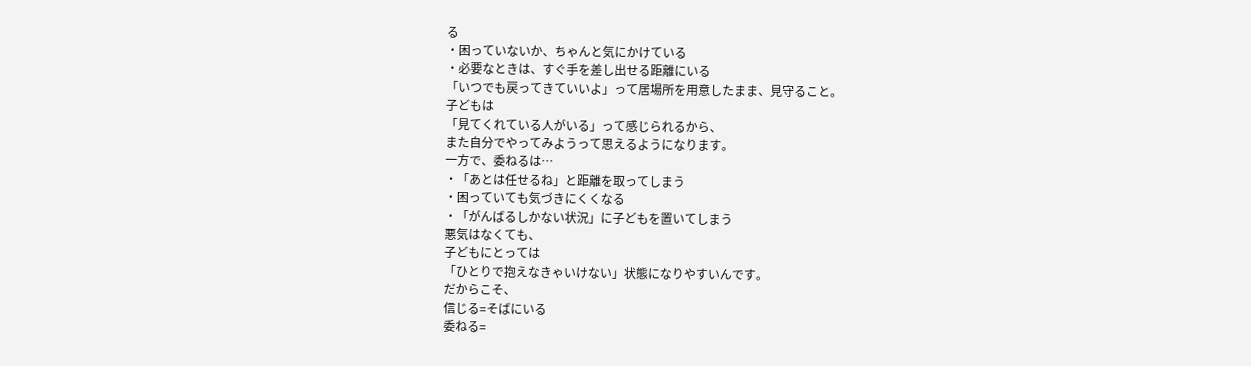る
・困っていないか、ちゃんと気にかけている
・必要なときは、すぐ手を差し出せる距離にいる
「いつでも戻ってきていいよ」って居場所を用意したまま、見守ること。
子どもは
「見てくれている人がいる」って感じられるから、
また自分でやってみようって思えるようになります。
一方で、委ねるは…
・「あとは任せるね」と距離を取ってしまう
・困っていても気づきにくくなる
・「がんばるしかない状況」に子どもを置いてしまう
悪気はなくても、
子どもにとっては
「ひとりで抱えなきゃいけない」状態になりやすいんです。
だからこそ、
信じる=そばにいる
委ねる=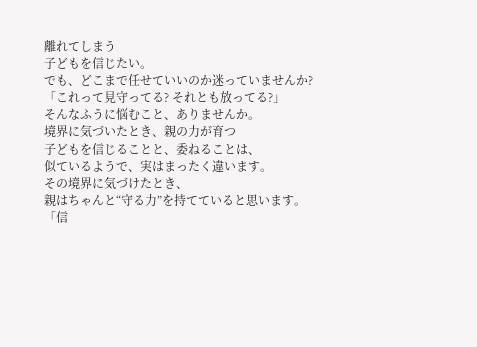離れてしまう
子どもを信じたい。
でも、どこまで任せていいのか迷っていませんか?
「これって見守ってる? それとも放ってる?」
そんなふうに悩むこと、ありませんか。
境界に気づいたとき、親の力が育つ
子どもを信じることと、委ねることは、
似ているようで、実はまったく違います。
その境界に気づけたとき、
親はちゃんと“守る力”を持てていると思います。
「信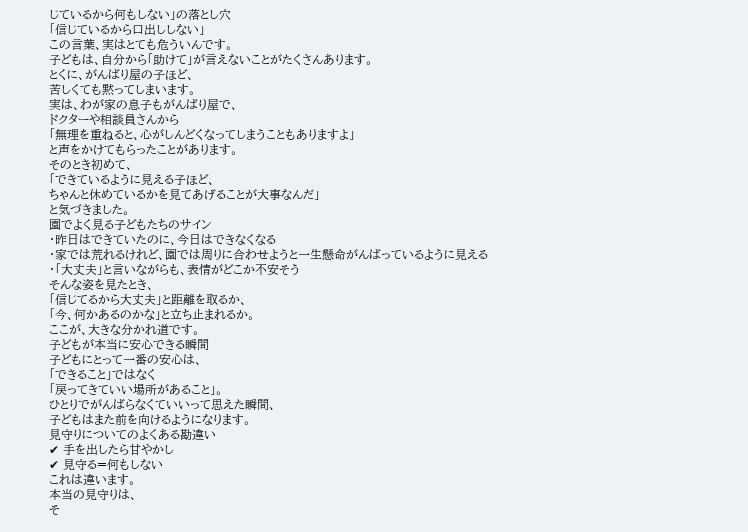じているから何もしない」の落とし穴
「信じているから口出ししない」
この言葉、実はとても危ういんです。
子どもは、自分から「助けて」が言えないことがたくさんあります。
とくに、がんばり屋の子ほど、
苦しくても黙ってしまいます。
実は、わが家の息子もがんばり屋で、
ドクターや相談員さんから
「無理を重ねると、心がしんどくなってしまうこともありますよ」
と声をかけてもらったことがあります。
そのとき初めて、
「できているように見える子ほど、
ちゃんと休めているかを見てあげることが大事なんだ」
と気づきました。
園でよく見る子どもたちのサイン
・昨日はできていたのに、今日はできなくなる
・家では荒れるけれど、園では周りに合わせようと一生懸命がんばっているように見える
・「大丈夫」と言いながらも、表情がどこか不安そう
そんな姿を見たとき、
「信じてるから大丈夫」と距離を取るか、
「今、何かあるのかな」と立ち止まれるか。
ここが、大きな分かれ道です。
子どもが本当に安心できる瞬間
子どもにとって一番の安心は、
「できること」ではなく
「戻ってきていい場所があること」。
ひとりでがんばらなくていいって思えた瞬間、
子どもはまた前を向けるようになります。
見守りについてのよくある勘違い
✔ 手を出したら甘やかし
✔ 見守る=何もしない
これは違います。
本当の見守りは、
そ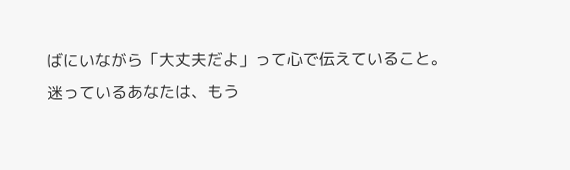ばにいながら「大丈夫だよ」って心で伝えていること。
迷っているあなたは、もう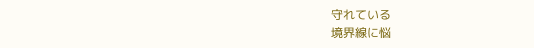守れている
境界線に悩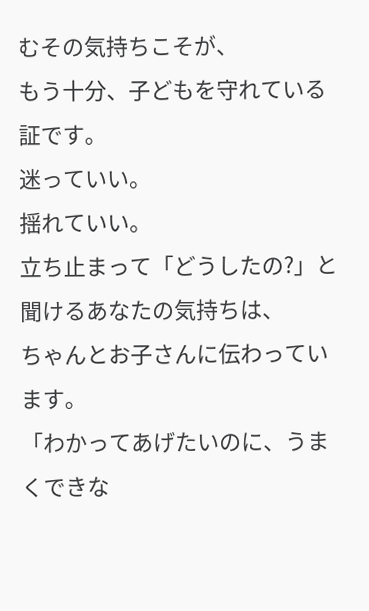むその気持ちこそが、
もう十分、子どもを守れている証です。
迷っていい。
揺れていい。
立ち止まって「どうしたの?」と聞けるあなたの気持ちは、
ちゃんとお子さんに伝わっています。
「わかってあげたいのに、うまくできな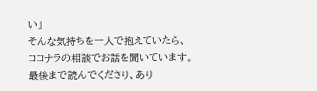い」
そんな気持ちを一人で抱えていたら、
ココナラの相談でお話を聞いています。
最後まで読んでくださり、あり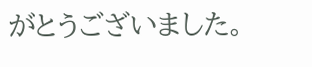がとうございました。